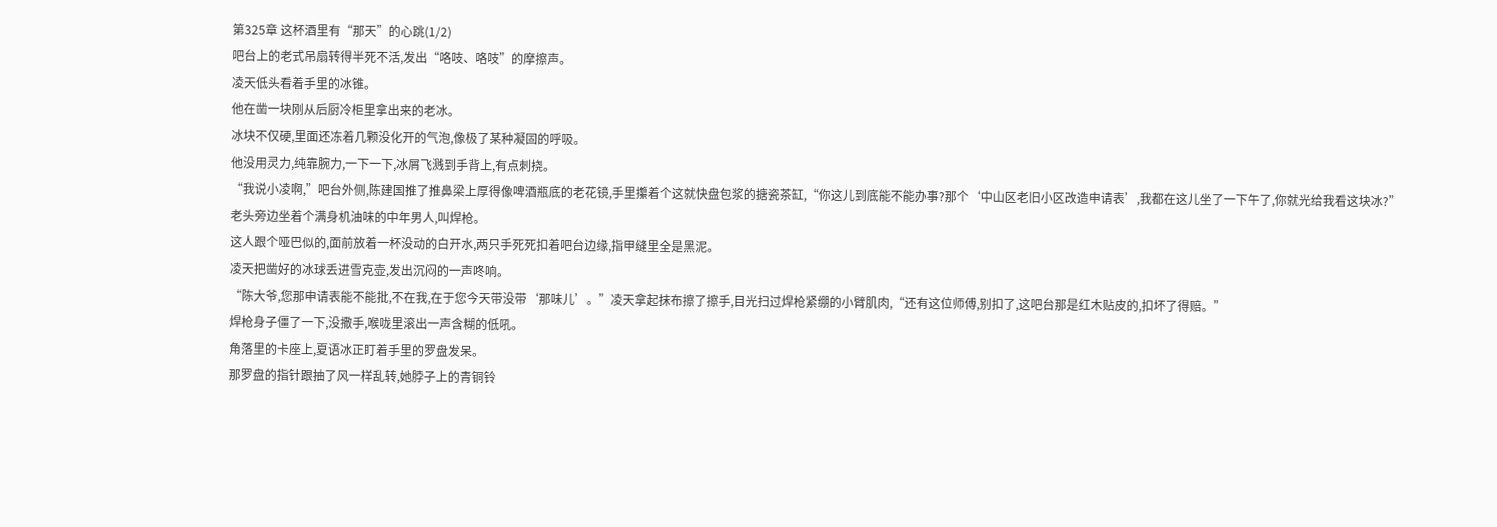第325章 这杯酒里有“那天”的心跳(1/2)
吧台上的老式吊扇转得半死不活,发出“咯吱、咯吱”的摩擦声。
凌天低头看着手里的冰锥。
他在凿一块刚从后厨冷柜里拿出来的老冰。
冰块不仅硬,里面还冻着几颗没化开的气泡,像极了某种凝固的呼吸。
他没用灵力,纯靠腕力,一下一下,冰屑飞溅到手背上,有点刺挠。
“我说小凌啊,”吧台外侧,陈建国推了推鼻梁上厚得像啤酒瓶底的老花镜,手里攥着个这就快盘包浆的搪瓷茶缸,“你这儿到底能不能办事?那个‘中山区老旧小区改造申请表’,我都在这儿坐了一下午了,你就光给我看这块冰?”
老头旁边坐着个满身机油味的中年男人,叫焊枪。
这人跟个哑巴似的,面前放着一杯没动的白开水,两只手死死扣着吧台边缘,指甲缝里全是黑泥。
凌天把凿好的冰球丢进雪克壶,发出沉闷的一声咚响。
“陈大爷,您那申请表能不能批,不在我,在于您今天带没带‘那味儿’。”凌天拿起抹布擦了擦手,目光扫过焊枪紧绷的小臂肌肉,“还有这位师傅,别扣了,这吧台那是红木贴皮的,扣坏了得赔。”
焊枪身子僵了一下,没撒手,喉咙里滚出一声含糊的低吼。
角落里的卡座上,夏语冰正盯着手里的罗盘发呆。
那罗盘的指针跟抽了风一样乱转,她脖子上的青铜铃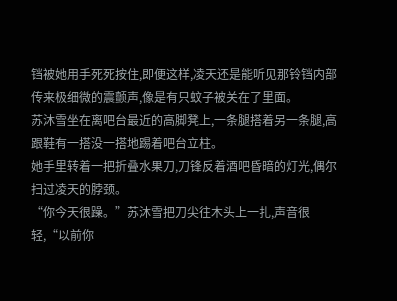铛被她用手死死按住,即便这样,凌天还是能听见那铃铛内部传来极细微的震颤声,像是有只蚊子被关在了里面。
苏沐雪坐在离吧台最近的高脚凳上,一条腿搭着另一条腿,高跟鞋有一搭没一搭地踢着吧台立柱。
她手里转着一把折叠水果刀,刀锋反着酒吧昏暗的灯光,偶尔扫过凌天的脖颈。
“你今天很躁。”苏沐雪把刀尖往木头上一扎,声音很轻,“以前你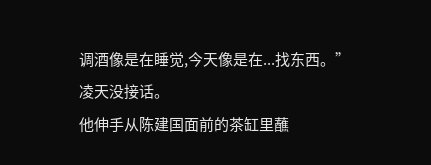调酒像是在睡觉,今天像是在...找东西。”
凌天没接话。
他伸手从陈建国面前的茶缸里蘸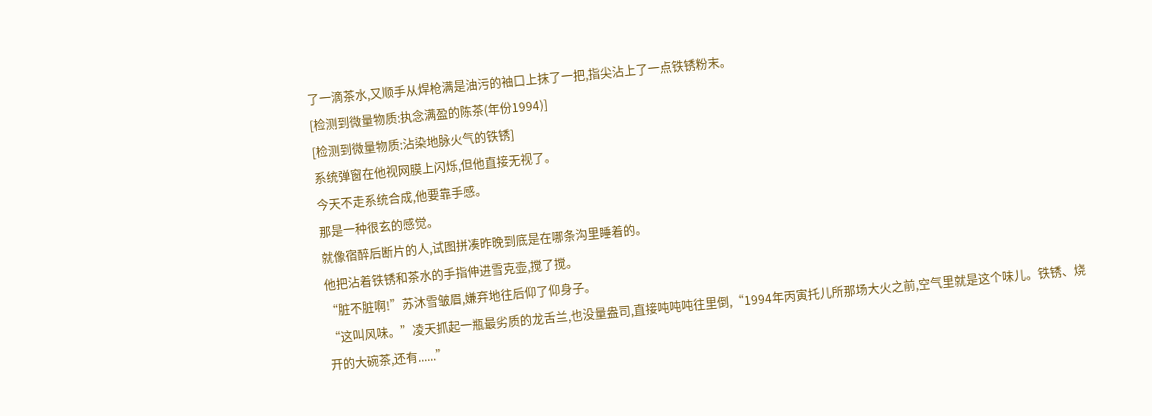了一滴茶水,又顺手从焊枪满是油污的袖口上抹了一把,指尖沾上了一点铁锈粉末。
[检测到微量物质:执念满盈的陈茶(年份1994)]
[检测到微量物质:沾染地脉火气的铁锈]
系统弹窗在他视网膜上闪烁,但他直接无视了。
今天不走系统合成,他要靠手感。
那是一种很玄的感觉。
就像宿醉后断片的人,试图拼凑昨晚到底是在哪条沟里睡着的。
他把沾着铁锈和茶水的手指伸进雪克壶,搅了搅。
“脏不脏啊!”苏沐雪皱眉,嫌弃地往后仰了仰身子。
“这叫风味。”凌天抓起一瓶最劣质的龙舌兰,也没量盎司,直接吨吨吨往里倒,“1994年丙寅托儿所那场大火之前,空气里就是这个味儿。铁锈、烧开的大碗茶,还有......”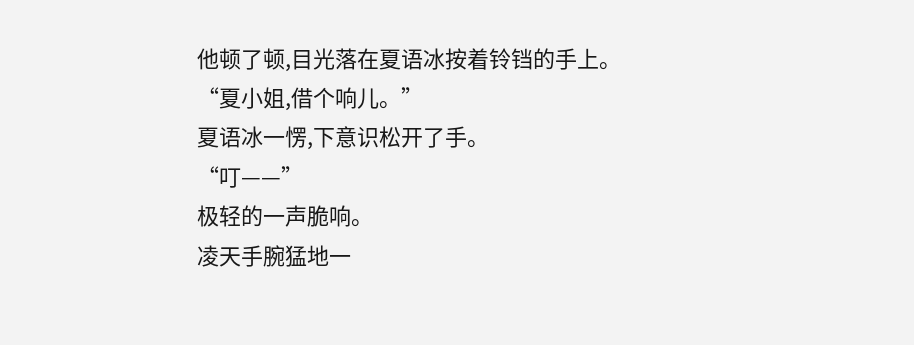他顿了顿,目光落在夏语冰按着铃铛的手上。
“夏小姐,借个响儿。”
夏语冰一愣,下意识松开了手。
“叮——”
极轻的一声脆响。
凌天手腕猛地一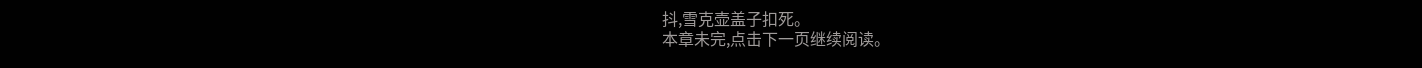抖,雪克壶盖子扣死。
本章未完,点击下一页继续阅读。